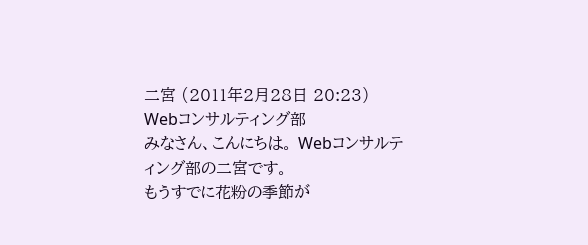二宮 (2011年2月28日 20:23) Webコンサルティング部
みなさん、こんにちは。 Webコンサルティング部の二宮です。
もうすでに花粉の季節が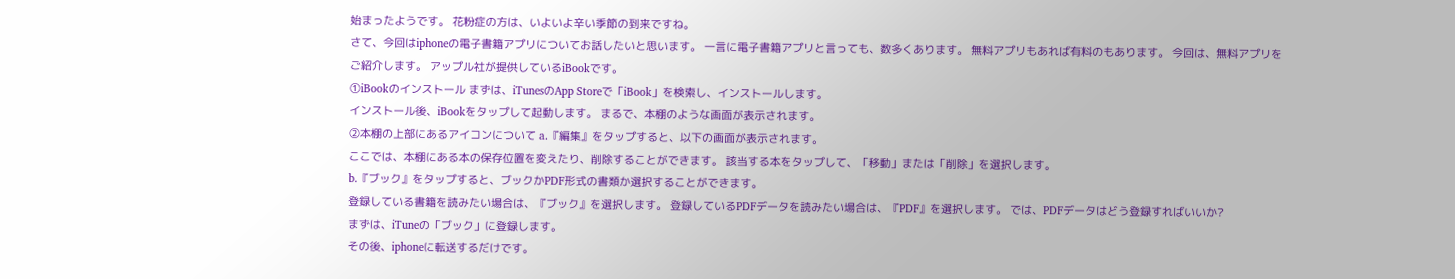始まったようです。 花粉症の方は、いよいよ辛い季節の到来ですね。
さて、今回はiphoneの電子書籍アプリについてお話したいと思います。 一言に電子書籍アプリと言っても、数多くあります。 無料アプリもあれば有料のもあります。 今回は、無料アプリをご紹介します。 アップル社が提供しているiBookです。
①iBookのインストール まずは、iTunesのApp Storeで「iBook」を検索し、インストールします。
インストール後、iBookをタップして起動します。 まるで、本棚のような画面が表示されます。
②本棚の上部にあるアイコンについて a.『編集』をタップすると、以下の画面が表示されます。
ここでは、本棚にある本の保存位置を変えたり、削除することができます。 該当する本をタップして、「移動」または「削除」を選択します。
b.『ブック』をタップすると、ブックかPDF形式の書類か選択することができます。
登録している書籍を読みたい場合は、『ブック』を選択します。 登録しているPDFデータを読みたい場合は、『PDF』を選択します。 では、PDFデータはどう登録すればいいか?
まずは、iTuneの「ブック」に登録します。
その後、iphoneに転送するだけです。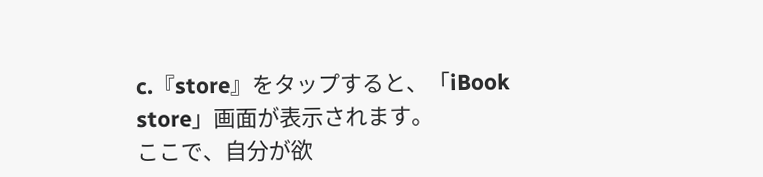c.『store』をタップすると、「iBook store」画面が表示されます。
ここで、自分が欲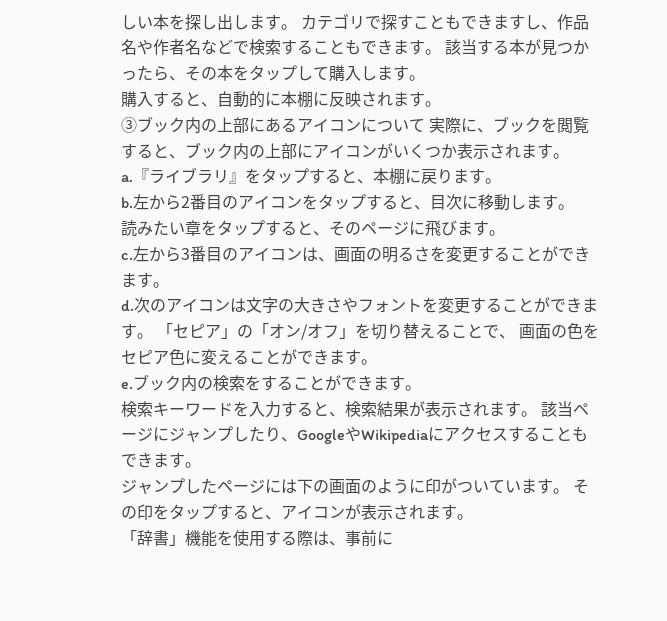しい本を探し出します。 カテゴリで探すこともできますし、作品名や作者名などで検索することもできます。 該当する本が見つかったら、その本をタップして購入します。
購入すると、自動的に本棚に反映されます。
③ブック内の上部にあるアイコンについて 実際に、ブックを閲覧すると、ブック内の上部にアイコンがいくつか表示されます。
a.『ライブラリ』をタップすると、本棚に戻ります。
b.左から2番目のアイコンをタップすると、目次に移動します。
読みたい章をタップすると、そのページに飛びます。
c.左から3番目のアイコンは、画面の明るさを変更することができます。
d.次のアイコンは文字の大きさやフォントを変更することができます。 「セピア」の「オン/オフ」を切り替えることで、 画面の色をセピア色に変えることができます。
e.ブック内の検索をすることができます。
検索キーワードを入力すると、検索結果が表示されます。 該当ページにジャンプしたり、GoogleやWikipediaにアクセスすることもできます。
ジャンプしたページには下の画面のように印がついています。 その印をタップすると、アイコンが表示されます。
「辞書」機能を使用する際は、事前に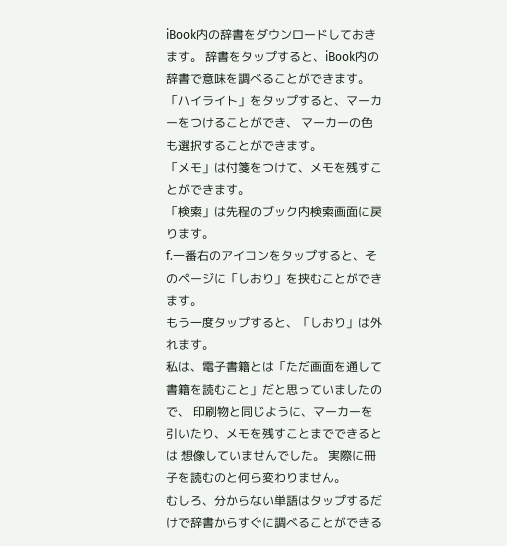iBook内の辞書をダウンロードしておきます。 辞書をタップすると、iBook内の辞書で意味を調べることができます。
「ハイライト」をタップすると、マーカーをつけることができ、 マーカーの色も選択することができます。
「メモ」は付箋をつけて、メモを残すことができます。
「検索」は先程のブック内検索画面に戻ります。
f.一番右のアイコンをタップすると、そのページに「しおり」を挟むことができます。
もう一度タップすると、「しおり」は外れます。
私は、電子書籍とは「ただ画面を通して書籍を読むこと」だと思っていましたので、 印刷物と同じように、マーカーを引いたり、メモを残すことまでできるとは 想像していませんでした。 実際に冊子を読むのと何ら変わりません。
むしろ、分からない単語はタップするだけで辞書からすぐに調べることができる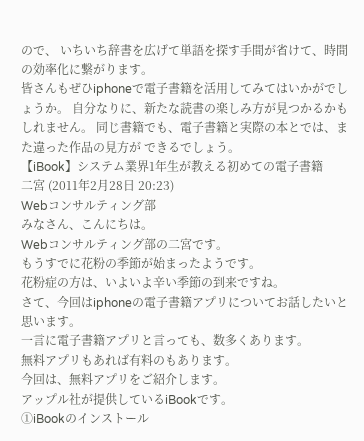ので、 いちいち辞書を広げて単語を探す手間が省けて、時間の効率化に繋がります。
皆さんもぜひiphoneで電子書籍を活用してみてはいかがでしょうか。 自分なりに、新たな読書の楽しみ方が見つかるかもしれません。 同じ書籍でも、電子書籍と実際の本とでは、また違った作品の見方が できるでしょう。
【iBook】システム業界1年生が教える初めての電子書籍
二宮 (2011年2月28日 20:23)
Webコンサルティング部
みなさん、こんにちは。
Webコンサルティング部の二宮です。
もうすでに花粉の季節が始まったようです。
花粉症の方は、いよいよ辛い季節の到来ですね。
さて、今回はiphoneの電子書籍アプリについてお話したいと思います。
一言に電子書籍アプリと言っても、数多くあります。
無料アプリもあれば有料のもあります。
今回は、無料アプリをご紹介します。
アップル社が提供しているiBookです。
①iBookのインストール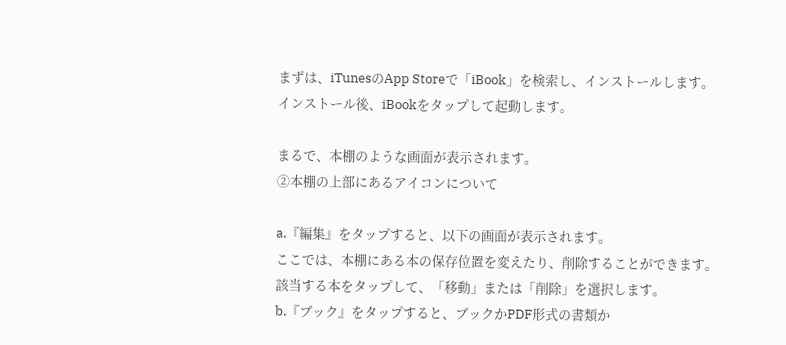まずは、iTunesのApp Storeで「iBook」を検索し、インストールします。
インストール後、iBookをタップして起動します。

まるで、本棚のような画面が表示されます。
②本棚の上部にあるアイコンについて

a.『編集』をタップすると、以下の画面が表示されます。
ここでは、本棚にある本の保存位置を変えたり、削除することができます。
該当する本をタップして、「移動」または「削除」を選択します。
b.『ブック』をタップすると、ブックかPDF形式の書類か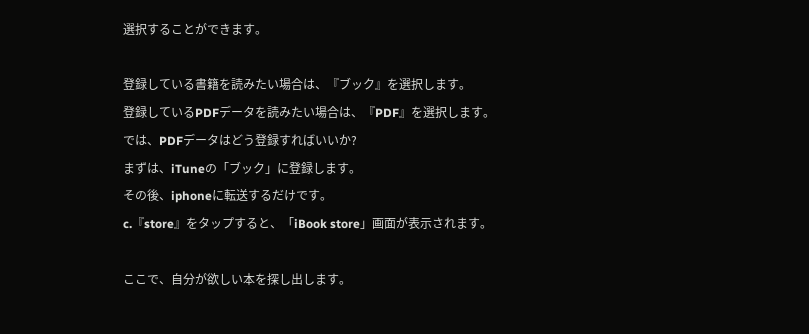選択することができます。

登録している書籍を読みたい場合は、『ブック』を選択します。
登録しているPDFデータを読みたい場合は、『PDF』を選択します。
では、PDFデータはどう登録すればいいか?
まずは、iTuneの「ブック」に登録します。
その後、iphoneに転送するだけです。
c.『store』をタップすると、「iBook store」画面が表示されます。

ここで、自分が欲しい本を探し出します。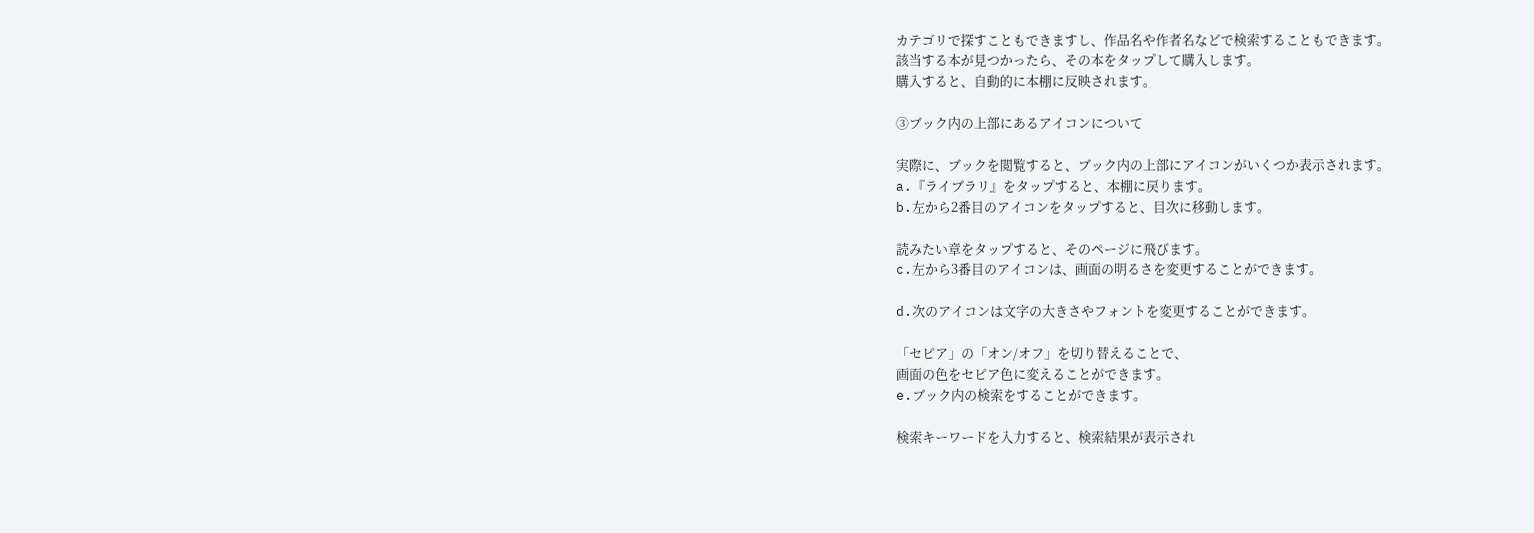カテゴリで探すこともできますし、作品名や作者名などで検索することもできます。
該当する本が見つかったら、その本をタップして購入します。
購入すると、自動的に本棚に反映されます。

③ブック内の上部にあるアイコンについて

実際に、ブックを閲覧すると、ブック内の上部にアイコンがいくつか表示されます。
a.『ライブラリ』をタップすると、本棚に戻ります。
b.左から2番目のアイコンをタップすると、目次に移動します。

読みたい章をタップすると、そのページに飛びます。
c.左から3番目のアイコンは、画面の明るさを変更することができます。

d.次のアイコンは文字の大きさやフォントを変更することができます。

「セピア」の「オン/オフ」を切り替えることで、
画面の色をセピア色に変えることができます。
e.ブック内の検索をすることができます。

検索キーワードを入力すると、検索結果が表示され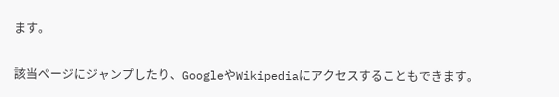ます。

該当ページにジャンプしたり、GoogleやWikipediaにアクセスすることもできます。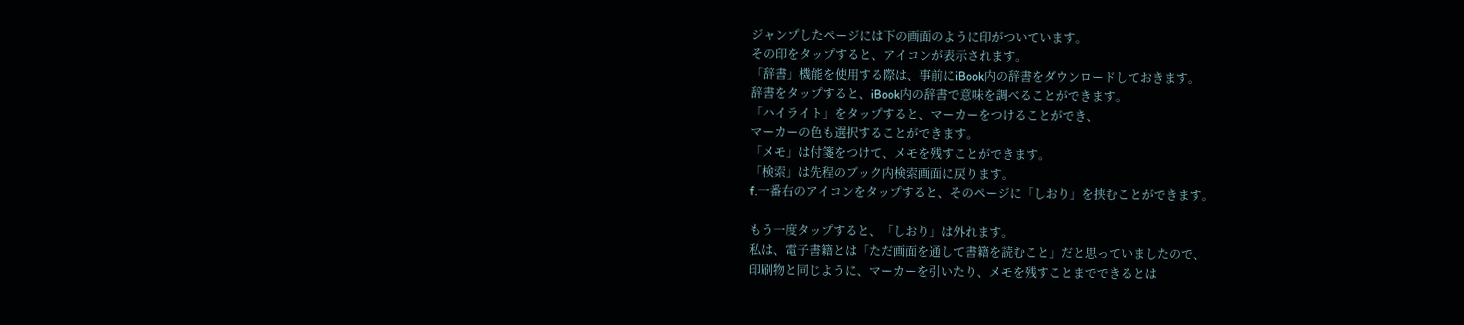ジャンプしたページには下の画面のように印がついています。
その印をタップすると、アイコンが表示されます。
「辞書」機能を使用する際は、事前にiBook内の辞書をダウンロードしておきます。
辞書をタップすると、iBook内の辞書で意味を調べることができます。
「ハイライト」をタップすると、マーカーをつけることができ、
マーカーの色も選択することができます。
「メモ」は付箋をつけて、メモを残すことができます。
「検索」は先程のブック内検索画面に戻ります。
f.一番右のアイコンをタップすると、そのページに「しおり」を挟むことができます。

もう一度タップすると、「しおり」は外れます。
私は、電子書籍とは「ただ画面を通して書籍を読むこと」だと思っていましたので、
印刷物と同じように、マーカーを引いたり、メモを残すことまでできるとは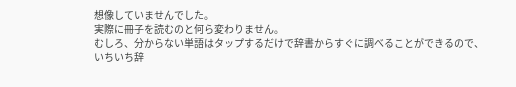想像していませんでした。
実際に冊子を読むのと何ら変わりません。
むしろ、分からない単語はタップするだけで辞書からすぐに調べることができるので、
いちいち辞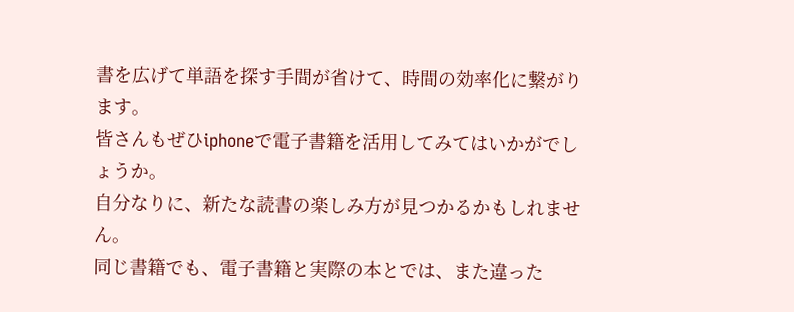書を広げて単語を探す手間が省けて、時間の効率化に繋がります。
皆さんもぜひiphoneで電子書籍を活用してみてはいかがでしょうか。
自分なりに、新たな読書の楽しみ方が見つかるかもしれません。
同じ書籍でも、電子書籍と実際の本とでは、また違った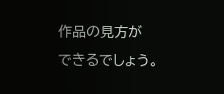作品の見方が
できるでしょう。